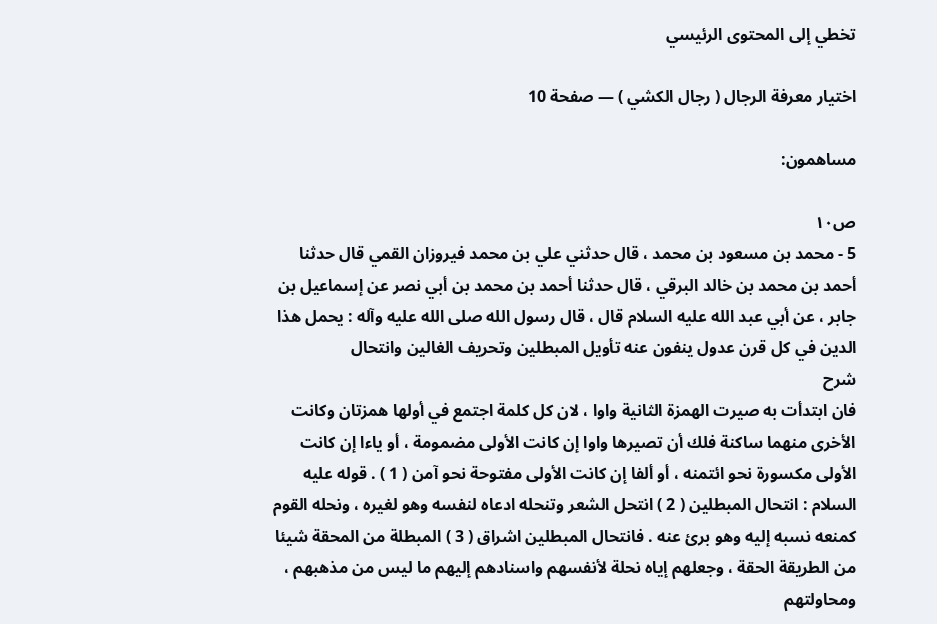تخطي إلى المحتوى الرئيسي

اختيار معرفة الرجال ( رجال الكشي ) — صفحة 10

مساهمون:

ص١٠
5 - محمد بن مسعود بن محمد ، قال حدثني علي بن محمد فيروزان القمي قال حدثنا أحمد بن محمد بن خالد البرقي ، قال حدثنا أحمد بن محمد بن أبي نصر عن إسماعيل بن جابر ، عن أبي عبد الله عليه السلام قال ، قال رسول الله صلى الله عليه وآله : يحمل هذا الدين في كل قرن عدول ينفون عنه تأويل المبطلين وتحريف الغالين وانتحال
شرح
فان ابتدأت به صيرت الهمزة الثانية واوا ، لان كل كلمة اجتمع في أولها همزتان وكانت الأخرى منهما ساكنة فلك أن تصيرها واوا إن كانت الأولى مضمومة ، أو ياءا إن كانت الأولى مكسورة نحو ائتمنه ، أو ألفا إن كانت الأولى مفتوحة نحو آمن ( 1 ) . قوله عليه السلام : انتحال المبطلين ( 2 ) انتحل الشعر وتنحله ادعاه لنفسه وهو لغيره ، ونحله القوم كمنعه نسبه إليه وهو برئ عنه . فانتحال المبطلين اشراق ( 3 ) المبطلة من المحقة شيئا من الطريقة الحقة ، وجعلهم إياه نحلة لأنفسهم واسنادهم إليهم ما ليس من مذهبهم ، ومحاولتهم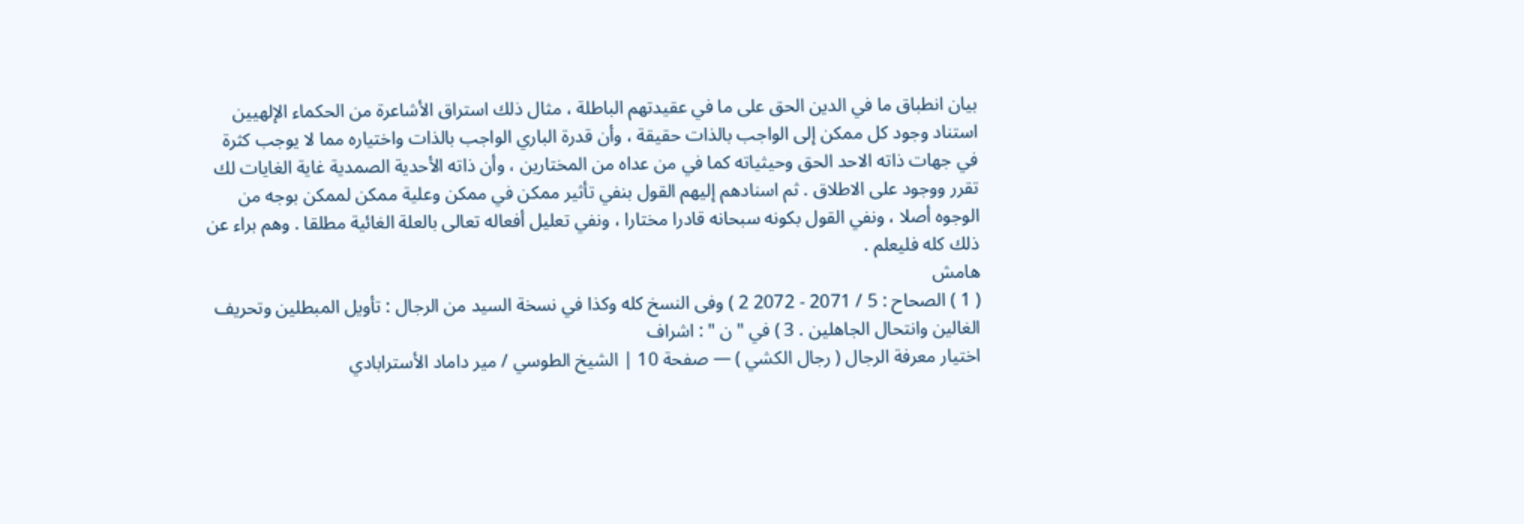بيان انطباق ما في الدين الحق على ما في عقيدتهم الباطلة ، مثال ذلك استراق الأشاعرة من الحكماء الإلهيين استناد وجود كل ممكن إلى الواجب بالذات حقيقة ، وأن قدرة الباري الواجب بالذات واختياره مما لا يوجب كثرة في جهات ذاته الاحد الحق وحيثياته كما في من عداه من المختارين ، وأن ذاته الأحدية الصمدية غاية الغايات لك تقرر ووجود على الاطلاق . ثم اسنادهم إليهم القول بنفي تأثير ممكن في ممكن وعلية ممكن لممكن بوجه من الوجوه أصلا ، ونفي القول بكونه سبحانه قادرا مختارا ، ونفي تعليل أفعاله تعالى بالعلة الغائية مطلقا . وهم براء عن ذلك كله فليعلم .
هامش
( 1 ) الصحاح : 5 / 2071 - 2072 2 ) وفى النسخ كله وكذا في نسخة السيد من الرجال : تأويل المبطلين وتحريف الغالين وانتحال الجاهلين . 3 ) في " ن " : اشراف
اختيار معرفة الرجال ( رجال الكشي ) — صفحة 10 | الشيخ الطوسي / مير داماد الأسترابادي